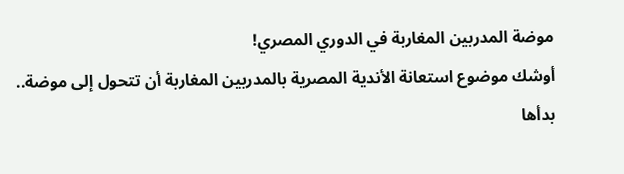موضة المدربين المغاربة في الدوري المصري!
أوشك موضوع استعانة الأندية المصرية بالمدربين المغاربة أن تتحول إلى موضة.. بدأها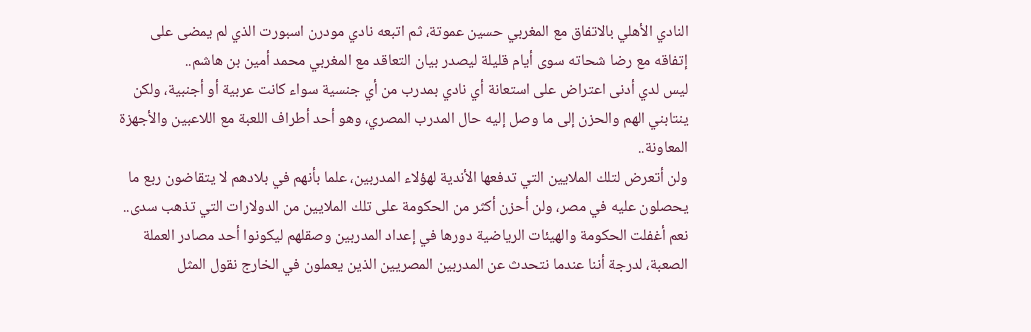النادي الأهلي بالاتفاق مع المغربي حسين عموتة، ثم اتبعه نادي مودرن اسبورت الذي لم يمضى على إتفاقه مع رضا شحاته سوى أيام قليلة ليصدر بيان التعاقد مع المغربي محمد أمين بن هاشم..
ليس لدي أدنى اعتراض على استعانة أي نادي بمدرب من أي جنسية سواء كانت عربية أو أجنبية، ولكن ينتابني الهم والحزن إلى ما وصل إليه حال المدرب المصري، وهو أحد أطراف اللعبة مع اللاعبين والأجهزة المعاونة..
ولن أتعرض لتلك الملايين التي تدفعها الأندية لهؤلاء المدربين، علما بأنهم في بلادهم لا يتقاضون ربع ما يحصلون عليه في مصر، ولن أحزن أكثر من الحكومة على تلك الملايين من الدولارات التي تذهب سدى..
نعم أغفلت الحكومة والهيئات الرياضية دورها في إعداد المدربين وصقلهم ليكونوا أحد مصادر العملة الصعبة، لدرجة أننا عندما نتحدث عن المدربين المصريين الذين يعملون في الخارج نقول المثل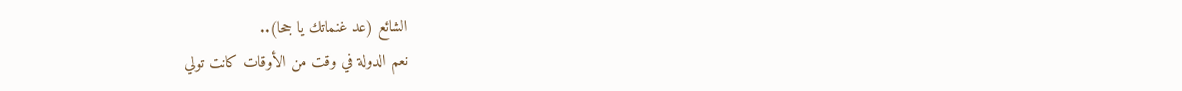الشائع (عد غنماتك يا جحا)..
نعم الدولة في وقت من الأوقات كانت تولي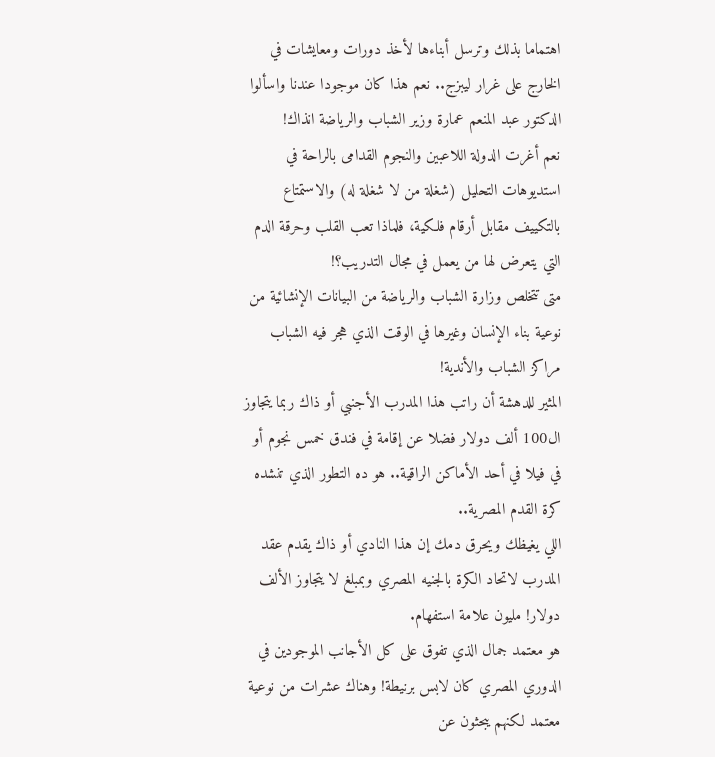اهتماما بذلك وترسل أبناءها لأخذ دورات ومعايشات في الخارج على غرار ليبزج.. نعم هذا كان موجودا عندنا واسألوا الدكتور عبد المنعم عمارة وزير الشباب والرياضة انذاك!
نعم أغرت الدولة اللاعبين والنجوم القدامى بالراحة في استديوهات التحليل (شغلة من لا شغلة له) والاستمتاع بالتكييف مقابل أرقام فلكية، فلماذا تعب القلب وحرقة الدم التي يتعرض لها من يعمل في مجال التدريب؟!
متى تتخلص وزارة الشباب والرياضة من البيانات الإنشائية من نوعية بناء الإنسان وغيرها في الوقت الذي هجر فيه الشباب مراكز الشباب والأندية!
المثير للدهشة أن راتب هذا المدرب الأجنبي أو ذاك ربما يتجاوز ال100 ألف دولار فضلا عن إقامة في فندق خمس نجوم أو في فيلا في أحد الأماكن الراقية.. هو ده التطور الذي تنشده كرة القدم المصرية..
اللي يغيظك ويحرق دمك إن هذا النادي أو ذاك يقدم عقد المدرب لاتحاد الكرة بالجنيه المصري وبمبلغ لا يتجاوز الألف دولار! مليون علامة استفهام.
هو معتمد جمال الذي تفوق على كل الأجانب الموجودين في الدوري المصري كان لابس برنيطة! وهناك عشرات من نوعية معتمد لكنهم يبحثون عن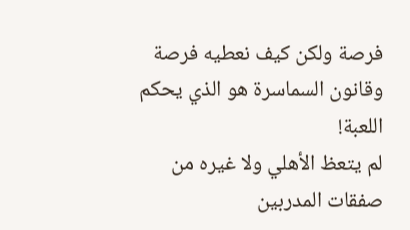فرصة ولكن كيف نعطيه فرصة وقانون السماسرة هو الذي يحكم اللعبة!
لم يتعظ الأهلي ولا غيره من صفقات المدربين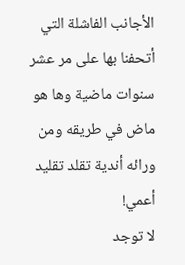الأجانب الفاشلة التي أتحفنا بها على مر عشر سنوات ماضية وها هو ماض في طريقه ومن ورائه أندية تقلد تقليد أعمي!
لا توجد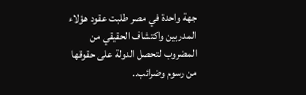جهة واحدة في مصر طلبت عقود هؤلاء المدربين واكتشاف الحقيقي من المضروب لتحصل الدولة على حقوقها من رسوم وضرائب..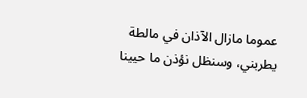عموما مازال الآذان في مالطة يطربني، وسنظل نؤذن ما حيينا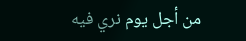من أجل يوم نري فيه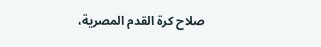صلاح كرة القدم المصرية،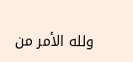ولله الأمر من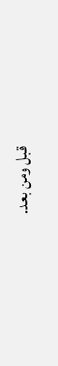قبل ومن بعد.